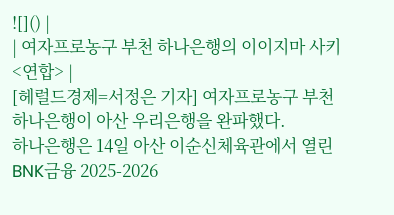![]() |
| 여자프로농구 부천 하나은행의 이이지마 사키 <연합> |
[헤럴드경제=서정은 기자] 여자프로농구 부천 하나은행이 아산 우리은행을 완파했다.
하나은행은 14일 아산 이순신체육관에서 열린 BNK금융 2025-2026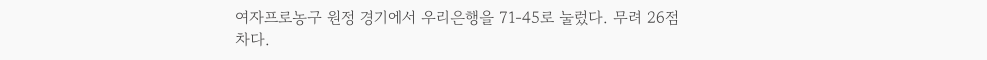여자프로농구 원정 경기에서 우리은행을 71-45로 눌렀다. 무려 26점 차다.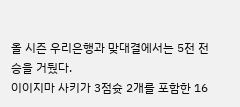올 시즌 우리은행과 맞대결에서는 5전 전승을 거뒀다.
이이지마 사키가 3점슛 2개를 포함한 16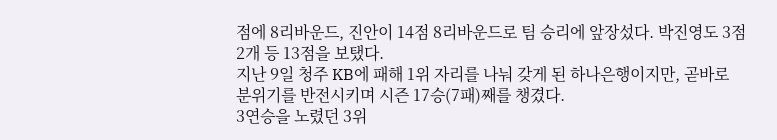점에 8리바운드, 진안이 14점 8리바운드로 팀 승리에 앞장섰다. 박진영도 3점 2개 등 13점을 보탰다.
지난 9일 청주 KB에 패해 1위 자리를 나눠 갖게 된 하나은행이지만, 곧바로 분위기를 반전시키며 시즌 17승(7패)째를 챙겼다.
3연승을 노렸던 3위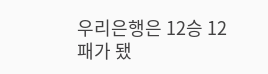우리은행은 12승 12패가 됐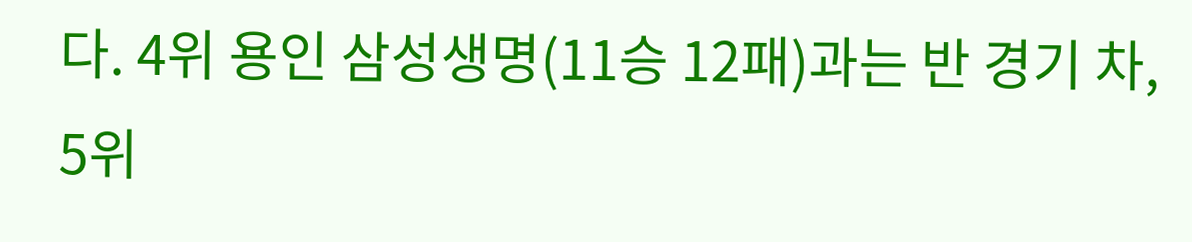다. 4위 용인 삼성생명(11승 12패)과는 반 경기 차, 5위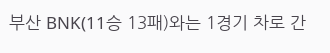부산 BNK(11승 13패)와는 1경기 차로 간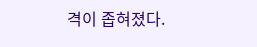격이 좁혀졌다.